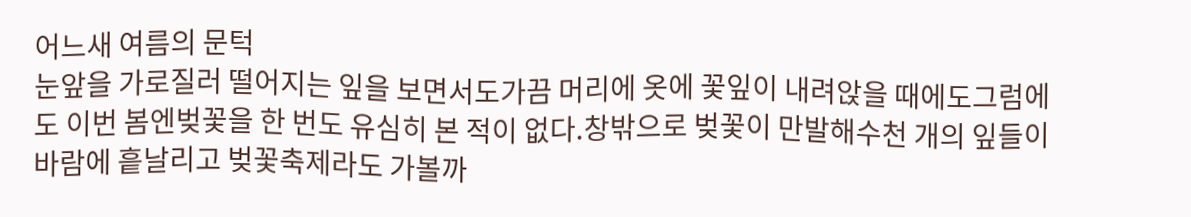어느새 여름의 문턱
눈앞을 가로질러 떨어지는 잎을 보면서도가끔 머리에 옷에 꽃잎이 내려앉을 때에도그럼에도 이번 봄엔벚꽃을 한 번도 유심히 본 적이 없다.창밖으로 벚꽃이 만발해수천 개의 잎들이 바람에 흩날리고 벚꽃축제라도 가볼까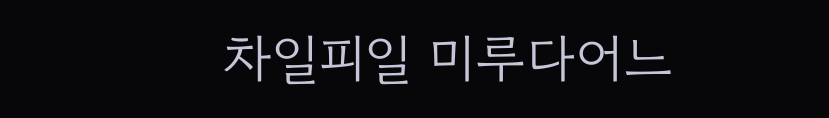차일피일 미루다어느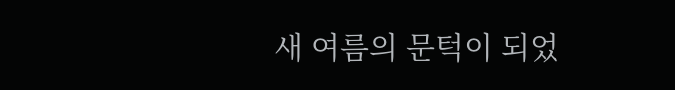새 여름의 문턱이 되었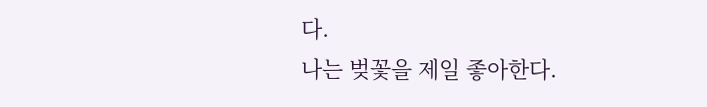다.
나는 벚꽃을 제일 좋아한다.